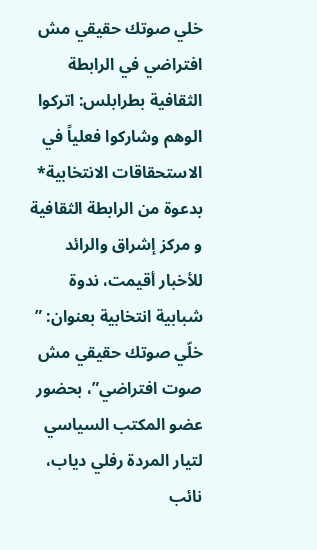خلي صوتك حقيقي مش افتراضي في الرابطة الثقافية بطرابلس: اتركوا الوهم وشاركوا فعلياً في الاستحقاقات الانتخابية*
بدعوة من الرابطة الثقافية و مركز إشراق والرائد للأخبار أقيمت، ندوة شبابية انتخابية بعنوان: ” خلّي صوتك حقيقي مش صوت افتراضي”، بحضور عضو المكتب السياسي لتيار المردة رفلي دياب، نائب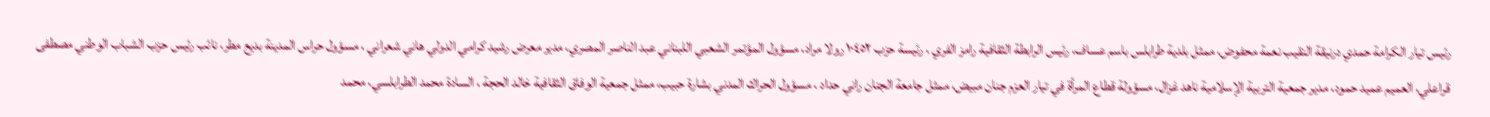رئيس تيار الكرامة حمدي درنيقة النقيب نعمة محفوض، ممثل بلدية طرابلس باسم عساف، رئيس الرابطة الثقافية رامز الفري ، رئيسة حزب ١٠٤٥٢ رولا مراد، مسؤول المؤتمر الشعبي اللبناني عبد الناصر المصري، مدير معرض رشيد كرامي الدولي هاني شعراني ، مسؤول حراس المدينة بديع مطر، نائب رئيس حزب الشباب الوطني مصطفى قراعلي، العميم عميد حمود، مدير جمعية التربية الإسلامية ناهد غزال، مسؤولة قطاع المرأة في تيار العزم جنان مبيض، ممثل جامعة الجنان راني حداد ، مسؤول الحراك المدني بشارة حبيب، ممثل جمعية الوفاق الثقافية خالد الحجة ، السادة محمد الطرابلسي، محمد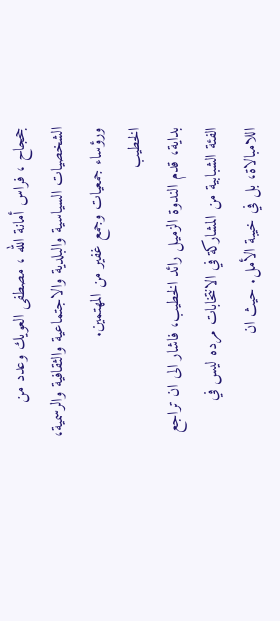جحجاح ، فراس أمانة الله ، مصطفى العويك وعدد من الشخصيات السياسية والبلدية والاجتماعية والثقافية والرسمية، ورؤساء جمعيات وجمع غفير من المهتمين.
الخطيب
بداية، قدم الندوة الزميل رائد الخطيب، فاشار الى ان تراجع الفئة الشبابية من المشاركة في الانتخابات مرده ليس في اللامبالاة، بل في خيبة الأمل. حيث ان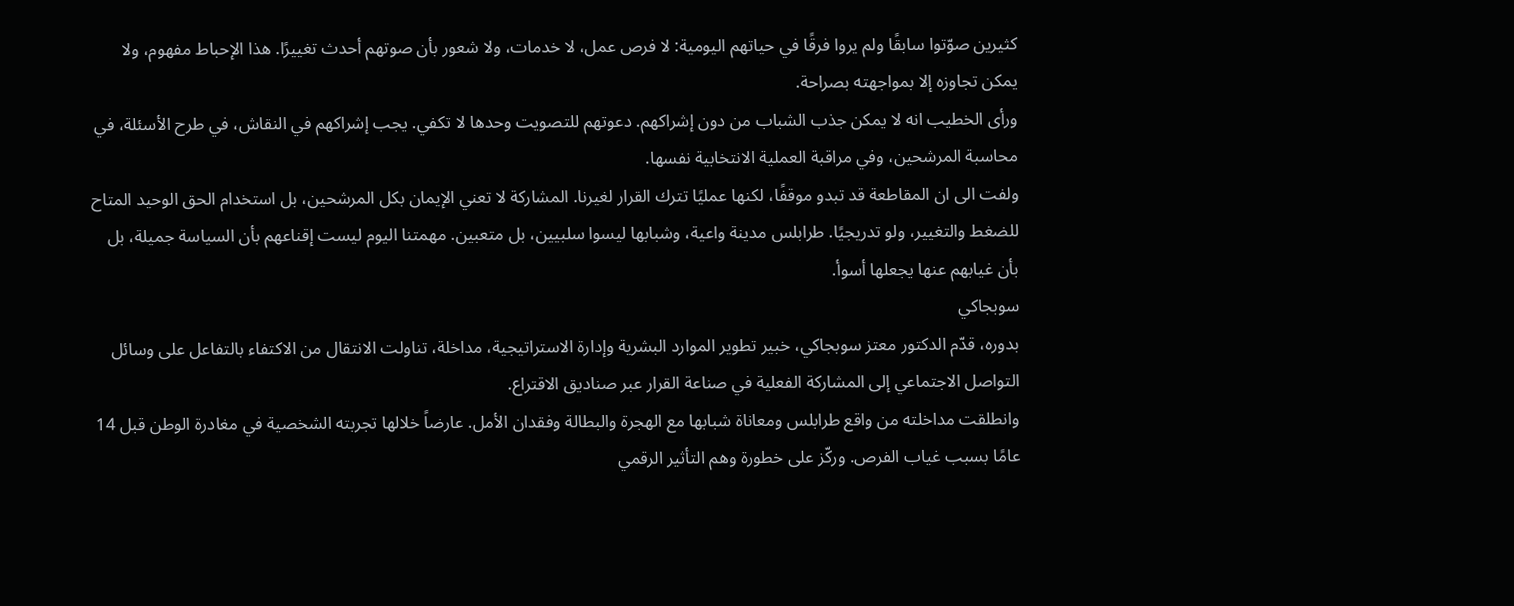كثيرين صوّتوا سابقًا ولم يروا فرقًا في حياتهم اليومية: لا فرص عمل، لا خدمات، ولا شعور بأن صوتهم أحدث تغييرًا. هذا الإحباط مفهوم، ولا يمكن تجاوزه إلا بمواجهته بصراحة.
ورأى الخطيب انه لا يمكن جذب الشباب من دون إشراكهم. دعوتهم للتصويت وحدها لا تكفي. يجب إشراكهم في النقاش، في طرح الأسئلة، في محاسبة المرشحين، وفي مراقبة العملية الانتخابية نفسها.
ولفت الى ان المقاطعة قد تبدو موقفًا، لكنها عمليًا تترك القرار لغيرنا. المشاركة لا تعني الإيمان بكل المرشحين، بل استخدام الحق الوحيد المتاح للضغط والتغيير، ولو تدريجيًا. طرابلس مدينة واعية، وشبابها ليسوا سلبيين، بل متعبين. مهمتنا اليوم ليست إقناعهم بأن السياسة جميلة، بل بأن غيابهم عنها يجعلها أسوأ.
سوبجاكي
بدوره، قدّم الدكتور معتز سوبجاكي، خبير تطوير الموارد البشرية وإدارة الاستراتيجية، مداخلة، تناولت الانتقال من الاكتفاء بالتفاعل على وسائل التواصل الاجتماعي إلى المشاركة الفعلية في صناعة القرار عبر صناديق الاقتراع.
وانطلقت مداخلته من واقع طرابلس ومعاناة شبابها مع الهجرة والبطالة وفقدان الأمل. عارضاً خلالها تجربته الشخصية في مغادرة الوطن قبل 14 عامًا بسبب غياب الفرص. وركّز على خطورة وهم التأثير الرقمي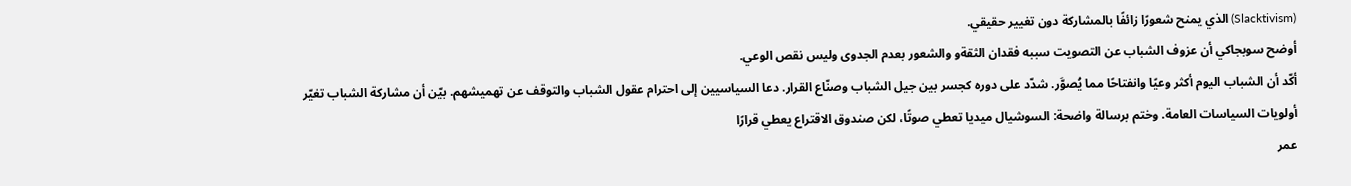(Slacktivism) الذي يمنح شعورًا زائفًا بالمشاركة دون تغيير حقيقي.
أوضح سوبجاكي أن عزوف الشباب عن التصويت سببه فقدان الثقةو والشعور بعدم الجدوى وليس نقص الوعي.
أكّد أن الشباب اليوم أكثر وعيًا وانفتاحًا مما يُصوَّر. شدّد على دوره كجسر بين جيل الشباب وصنّاع القرار. دعا السياسيين إلى احترام عقول الشباب والتوقف عن تهميشهم. بيّن أن مشاركة الشباب تغيّر أولويات السياسات العامة. وختم برسالة واضحة: السوشيال ميديا تعطي صوتًا، لكن صندوق الاقتراع يعطي قرارًا
عمر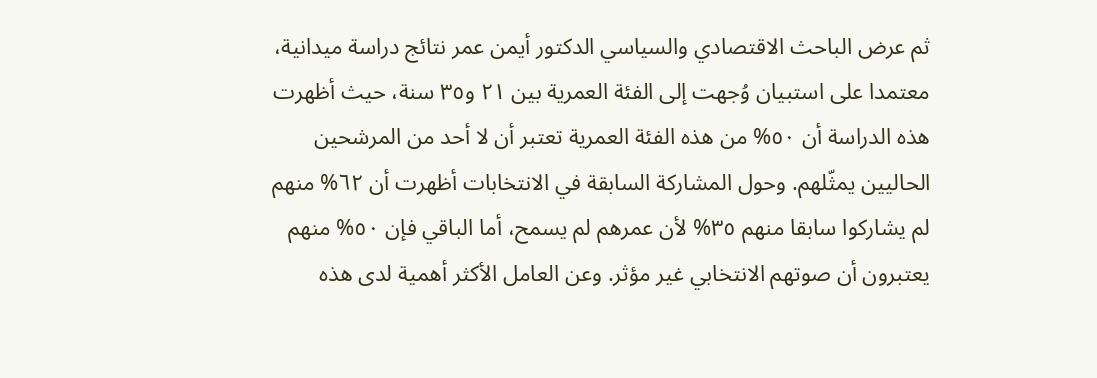ثم عرض الباحث الاقتصادي والسياسي الدكتور أيمن عمر نتائج دراسة ميدانية، معتمدا على استبيان وُجهت إلى الفئة العمرية بين ٢١ و٣٥ سنة، حيث أظهرت هذه الدراسة أن ٥٠% من هذه الفئة العمرية تعتبر أن لا أحد من المرشحين الحاليين يمثّلهم. وحول المشاركة السابقة في الانتخابات أظهرت أن ٦٢% منهم لم يشاركوا سابقا منهم ٣٥% لأن عمرهم لم يسمح، أما الباقي فإن ٥٠% منهم يعتبرون أن صوتهم الانتخابي غير مؤثر. وعن العامل الأكثر أهمية لدى هذه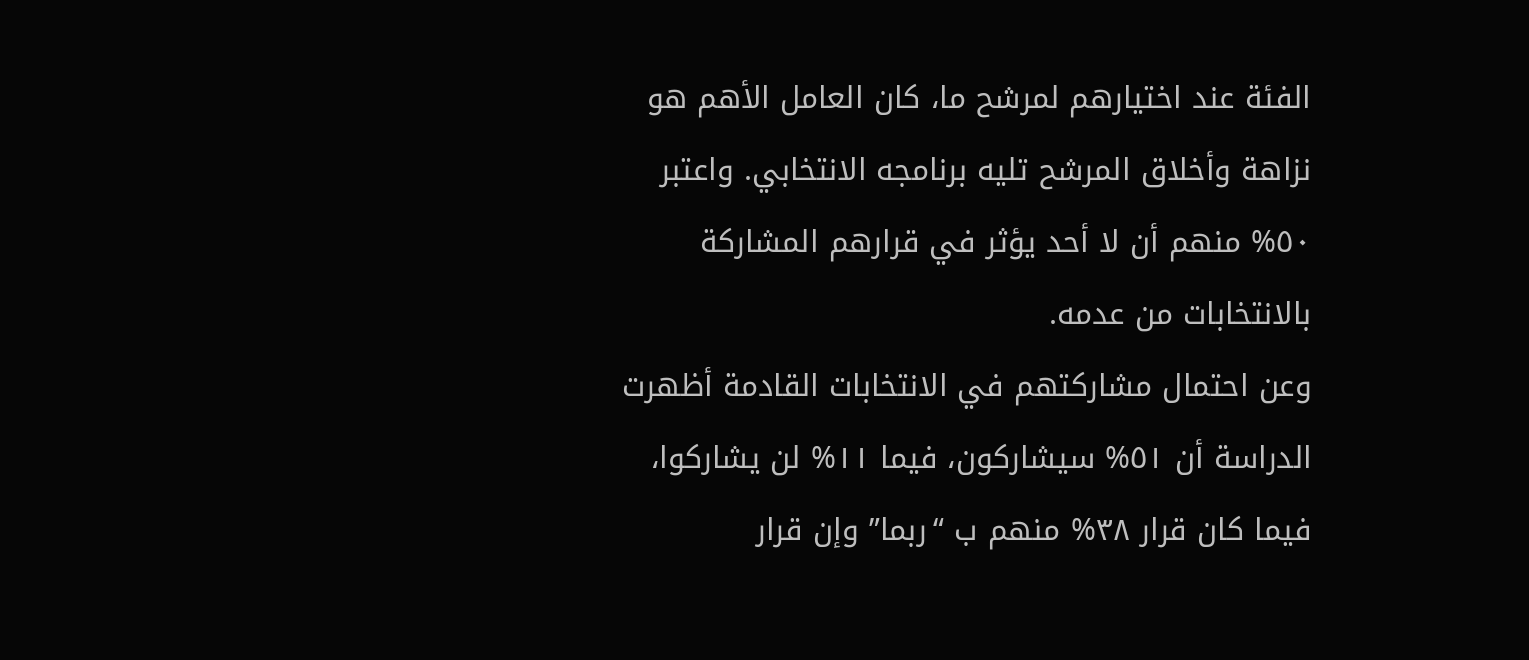الفئة عند اختيارهم لمرشح ما، كان العامل الأهم هو نزاهة وأخلاق المرشح تليه برنامجه الانتخابي. واعتبر ٥٠% منهم أن لا أحد يؤثر في قرارهم المشاركة بالانتخابات من عدمه.
وعن احتمال مشاركتهم في الانتخابات القادمة أظهرت الدراسة أن ٥١% سيشاركون، فيما ١١% لن يشاركوا، فيما كان قرار ٣٨% منهم ب “ربما” وإن قرار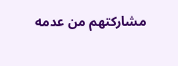مشاركتهم من عدمه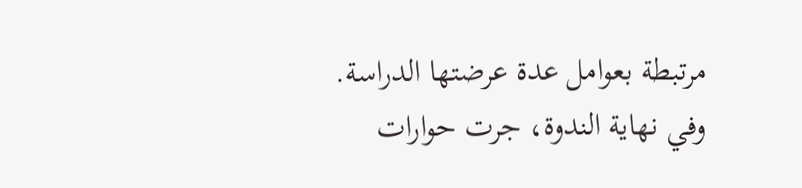مرتبطة بعوامل عدة عرضتها الدراسة.
وفي نهاية الندوة، جرت حوارات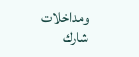ومداخلات شارك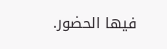فيها الحضور.